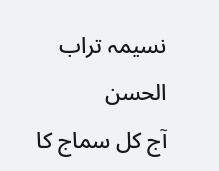نسیمہ تراب الحسن
آج کل سماج کا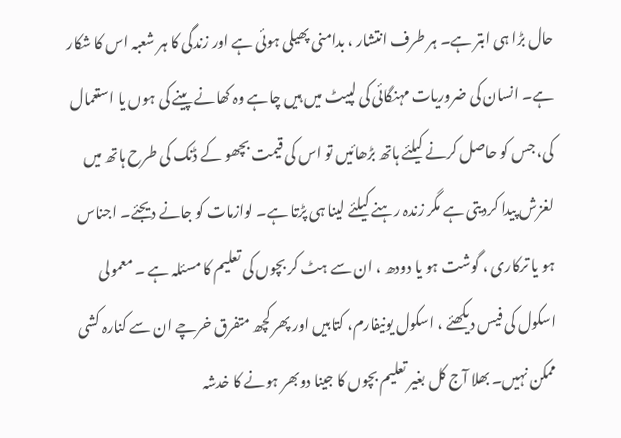حال بڑا ہی ابتر ہے۔ ہر طرف انتشار ، بدامنی پھیلی ہوئی ہے اور زندگی کا ہر شعبہ اس کا شکار ہے۔ انسان کی ضروریات مہنگائی کی لپیٹ میں ہیں چاہے وہ کھانے پینے کی ہوں یا استعمال کی، جس کو حاصل کرنے کیلئے ہاتھ بڑھائیں تو اس کی قیمت بچھو کے ڈنک کی طرح ہاتھ میں لغزش پیدا کردیتی ہے مگر زندہ رہنے کیلئے لینا ہی پڑتا ہے۔ لوازمات کو جانے دیجئے۔ اجناس ہو یا ترکاری ، گوشت ہو یا دودھ ، ان سے ہٹ کر بچوں کی تعلیم کا مسئلہ ہے ۔ معمولی اسکول کی فیس دیکھئے ، اسکول یونیفارم، کتابیں اور پھر کچھ متفرق خرچے ان سے کنارہ کشی ممکن نہیں۔ بھلا آج کل بغیر تعلیم بچوں کا جینا دوبھر ہونے کا خدشہ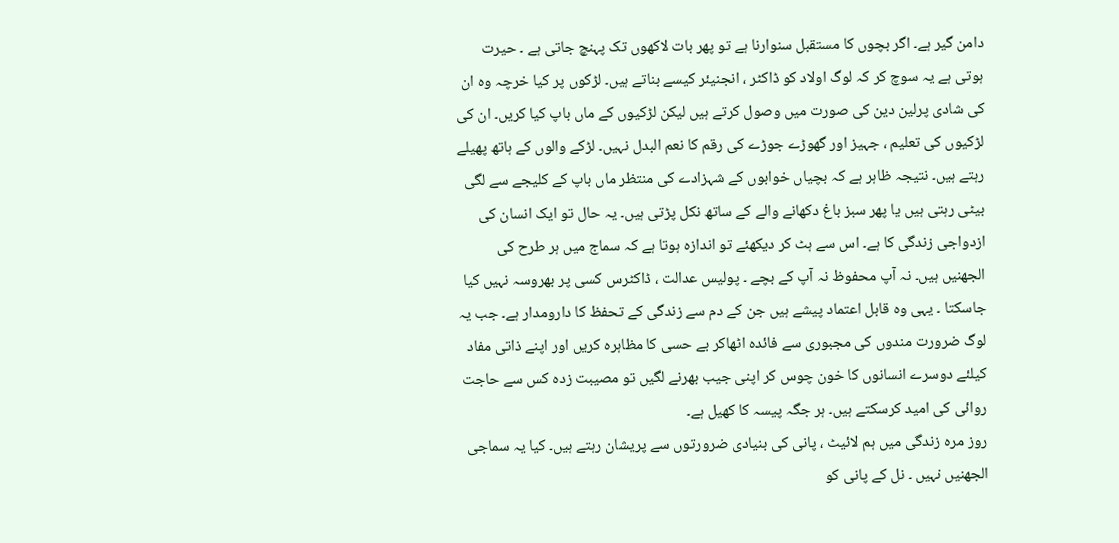دامن گیر ہے۔ اگر بچوں کا مستقبل سنوارنا ہے تو پھر بات لاکھوں تک پہنچ جاتی ہے ۔ حیرت ہوتی ہے یہ سوچ کر کہ لوگ اولاد کو ڈاکٹر ، انجنیئر کیسے بناتے ہیں۔ لڑکوں پر کیا خرچہ وہ ان کی شادی پرلین دین کی صورت میں وصول کرتے ہیں لیکن لڑکیوں کے ماں باپ کیا کریں۔ ان کی لڑکیوں کی تعلیم ، جہیز اور گھوڑے جوڑے کی رقم کا نعم البدل نہیں۔ لڑکے والوں کے ہاتھ پھیلے رہتے ہیں۔ نتیجہ ظاہر ہے کہ بچیاں خوابوں کے شہزادے کی منتظر ماں باپ کے کلیجے سے لگی بیٹی رہتی ہیں یا پھر سبز باغ دکھانے والے کے ساتھ نکل پڑتی ہیں۔ یہ حال تو ایک انسان کی ازدواجی زندگی کا ہے۔ اس سے ہٹ کر دیکھئے تو اندازہ ہوتا ہے کہ سماج میں ہر طرح کی الجھنیں ہیں۔ نہ آپ محفوظ نہ آپ کے بچے ۔ پولیس عدالت ، ڈاکٹرس کسی پر بھروسہ نہیں کیا جاسکتا ۔ یہی وہ قابل اعتماد پیشے ہیں جن کے دم سے زندگی کے تحفظ کا دارومدار ہے۔ جب یہ لوگ ضرورت مندوں کی مجبوری سے فائدہ اٹھاکر بے حسی کا مظاہرہ کریں اور اپنے ذاتی مفاد کیلئے دوسرے انسانوں کا خون چوس کر اپنی جیب بھرنے لگیں تو مصیبت زدہ کس سے حاجت روائی کی امید کرسکتے ہیں۔ ہر جگہ پیسہ کا کھیل ہے۔
روز مرہ زندگی میں ہم لائیٹ ، پانی کی بنیادی ضرورتوں سے پریشان رہتے ہیں۔ کیا یہ سماجی الجھنیں نہیں ۔ نل کے پانی کو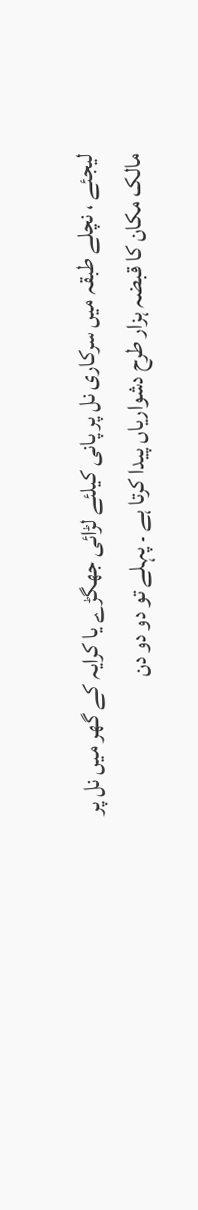لیجئے ، نچلے طبقہ میں سرکاری نل پر پانی کیلئے لڑائی جھگڑے یا کرایہ کے گھر میں نل پر مالک مکان کا قبضہ ہزار طرح دشواریاں پیدا کرتا ہے ۔ پہلے تو دو دو دن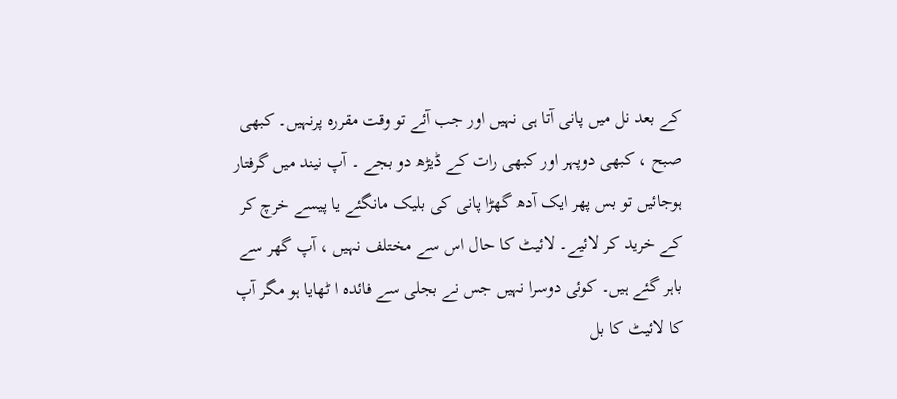کے بعد نل میں پانی آتا ہی نہیں اور جب آئے تو وقت مقررہ پرنہیں۔ کبھی صبح ، کبھی دوپہر اور کبھی رات کے ڈیڑھ دو بجے ۔ آپ نیند میں گرفتار ہوجائیں تو بس پھر ایک آدھ گھڑا پانی کی بلیک مانگئے یا پیسے خرچ کر کے خرید کر لائیے۔ لائیٹ کا حال اس سے مختلف نہیں ، آپ گھر سے باہر گئے ہیں۔ کوئی دوسرا نہیں جس نے بجلی سے فائدہ ا ٹھایا ہو مگر آپ کا لائیٹ کا بل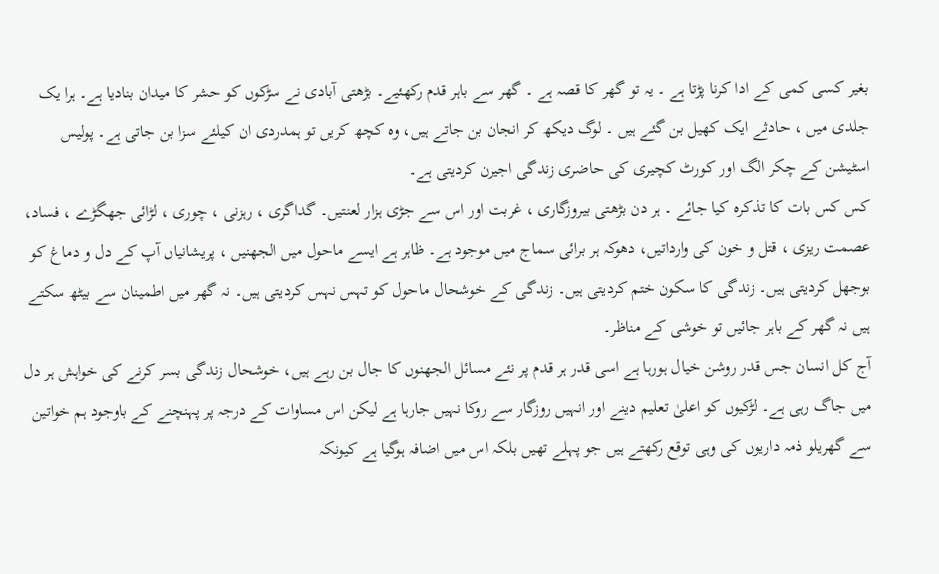بغیر کسی کمی کے ادا کرنا پڑتا ہے ۔ یہ تو گھر کا قصہ ہے ۔ گھر سے باہر قدم رکھئیے۔ بڑھتی آبادی نے سڑکوں کو حشر کا میدان بنادیا ہے۔ ہرا یک جلدی میں ، حادثے ایک کھیل بن گئے ہیں ۔ لوگ دیکھ کر انجان بن جاتے ہیں، وہ کچھ کریں تو ہمدردی ان کیلئے سزا بن جاتی ہے۔ پولیس اسٹیشن کے چکر الگ اور کورٹ کچیری کی حاضری زندگی اجیرن کردیتی ہے۔
کس کس بات کا تذکرہ کیا جائے ۔ ہر دن بڑھتی بیروزگاری ، غربت اور اس سے جڑی ہزار لعنتیں۔ گداگری ، رہزنی ، چوری ، لڑائی جھگڑے ، فساد، عصمت ریزی ، قتل و خون کی وارداتیں، دھوکہ ہر برائی سماج میں موجود ہے۔ ظاہر ہے ایسے ماحول میں الجھنیں ، پریشانیاں آپ کے دل و دماغ کو بوجھل کردیتی ہیں۔ زندگی کا سکون ختم کردیتی ہیں۔ زندگی کے خوشحال ماحول کو تہس نہس کردیتی ہیں۔ نہ گھر میں اطمینان سے بیٹھ سکتے ہیں نہ گھر کے باہر جائیں تو خوشی کے مناظر۔
آج کل انسان جس قدر روشن خیال ہورہا ہے اسی قدر ہر قدم پر نئے مسائل الجھنوں کا جال بن رہے ہیں، خوشحال زندگی بسر کرنے کی خواہش ہر دل میں جاگ رہی ہے۔ لڑکیوں کو اعلیٰ تعلیم دینے اور انہیں روزگار سے روکا نہیں جارہا ہے لیکن اس مساوات کے درجہ پر پہنچنے کے باوجود ہم خواتین سے گھریلو ذمہ داریوں کی وہی توقع رکھتے ہیں جو پہلے تھیں بلکہ اس میں اضافہ ہوگیا ہے کیونکہ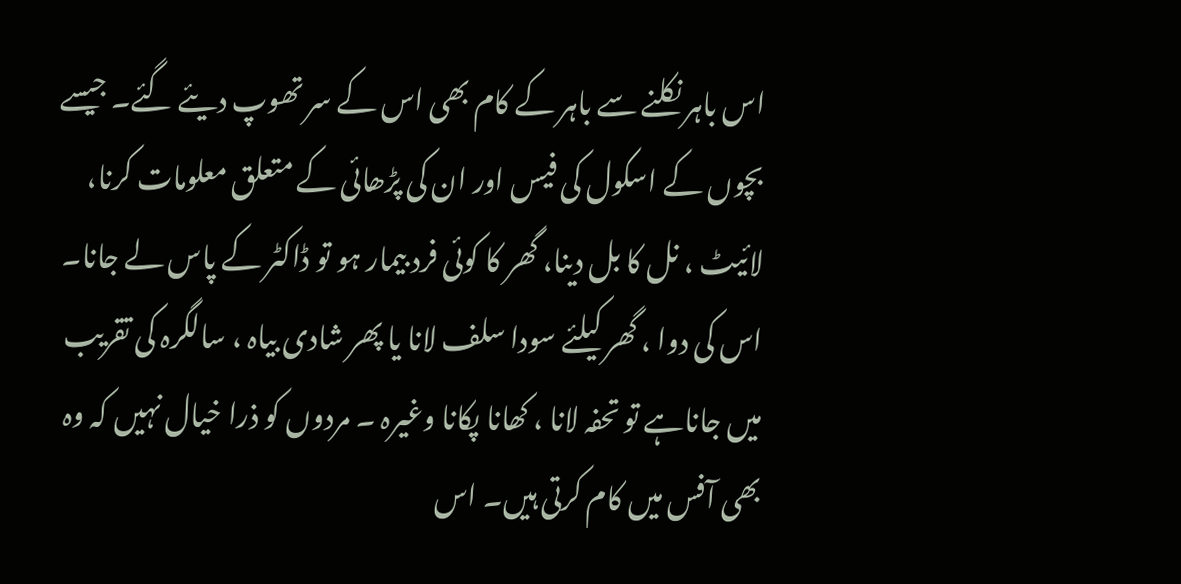اس باہر نکلنے سے باہر کے کام بھی اس کے سر تھوپ دیئے گئے۔ جیسے بچوں کے اسکول کی فیس اور ان کی پڑھائی کے متعلق معلومات کرنا، لائیٹ ، نل کا بل دینا، گھر کا کوئی فرد بیمار ہو تو ڈاکٹر کے پاس لے جانا۔ اس کی دوا ، گھر کیلئے سودا سلف لانا یا پھر شادی بیاہ ، سالگرہ کی تقریب میں جاناہے تو تحفہ لانا ، کھانا پکانا وغیرہ ۔ مردوں کو ذرا خیال نہیں کہ وہ بھی آفس میں کام کرتی ہیں۔ اس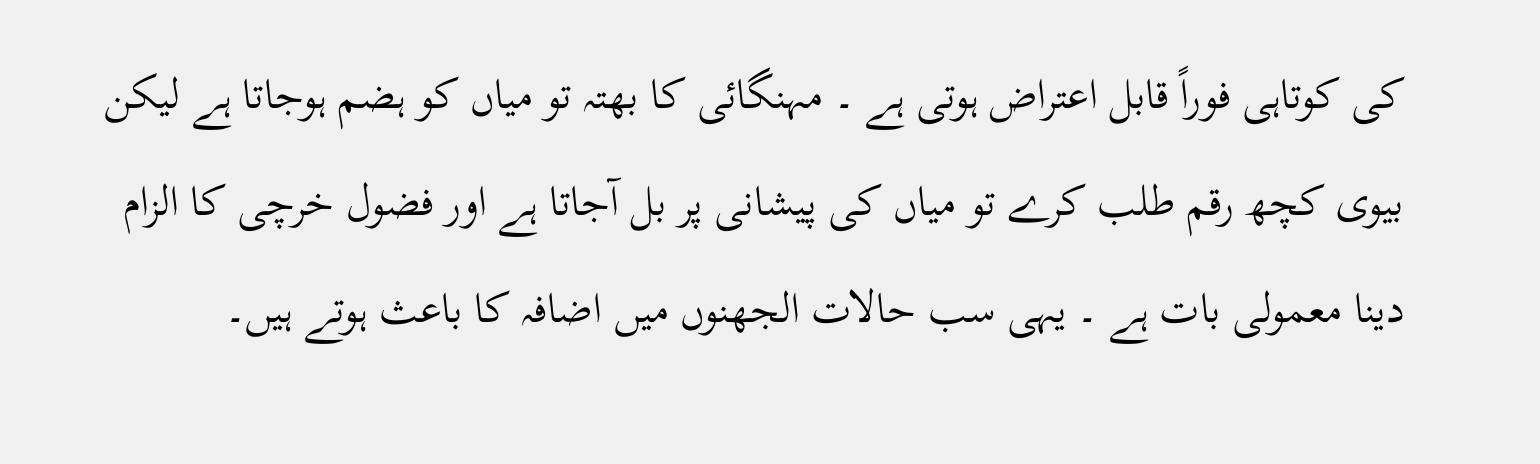کی کوتاہی فوراً قابل اعتراض ہوتی ہے ۔ مہنگائی کا بھتہ تو میاں کو ہضم ہوجاتا ہے لیکن بیوی کچھ رقم طلب کرے تو میاں کی پیشانی پر بل آجاتا ہے اور فضول خرچی کا الزام دینا معمولی بات ہے ۔ یہی سب حالات الجھنوں میں اضافہ کا باعث ہوتے ہیں۔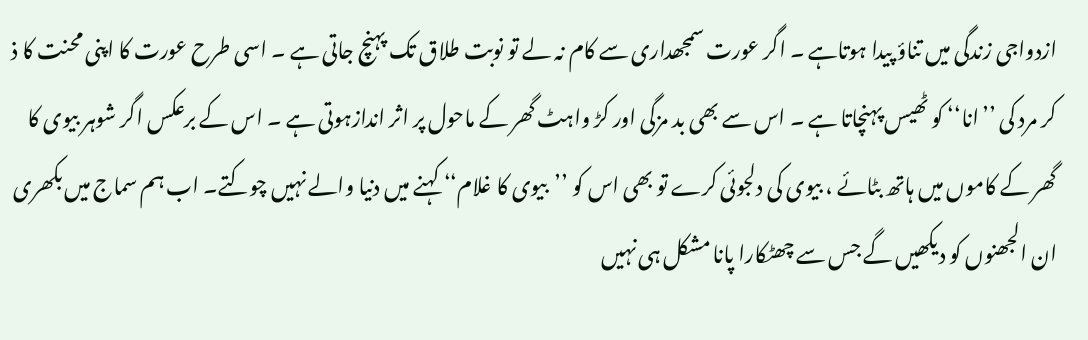ازدواجی زندگی میں تناؤ پیدا ہوتاہے ۔ اگر عورت سمجھداری سے کام نہ لے تو نوبت طلاق تک پہنچ جاتی ہے ۔ اسی طرح عورت کا اپنی محنت کا ذ کر مرد کی ’’انا‘‘ کو ٹھیس پہنچاتا ہے ۔ اس سے بھی بد مزگی اور کڑ واہٹ گھر کے ماحول پر اثر اندازہوتی ہے ۔ اس کے برعکس اگر شوہر بیوی کا گھر کے کاموں میں ہاتھ بٹائے ، بیوی کی دلجوئی کرے تو بھی اس کو ’’بیوی کا غلام‘‘ کہنے میں دنیا والے نہیں چوکتے۔ اب ہم سماج میں بکھری ان الجھنوں کو دیکھیں گے جس سے چھٹکارا پانا مشکل ہی نہیں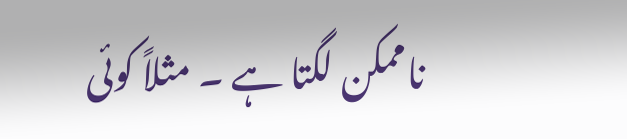ناممکن لگتا ہے ۔ مثلاً کوئی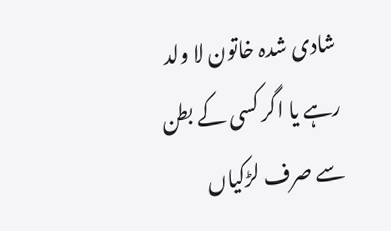شادی شدہ خاتون لا ولد رہے یا اگر کسی کے بطن سے صرف لڑکیاں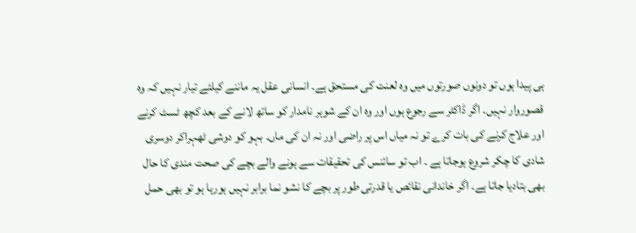ہی پیدا ہوں تو دونوں صورتوں میں وہ لعنت کی مستحق ہے۔ انسانی عقل یہ ماننے کیلئے تیار نہیں کہ وہ قصوروار نہیں۔ اگر ڈاکٹر سے رجوع ہوں اور وہ ان کے شوہر نامدار کو ساتھ لانے کے بعد کچھ ٹسٹ کرنے اور علاج کرنے کی بات کرے تو نہ میاں اس پر راضی اور نہ ان کی ماں۔ بہو کو دوشی ٹھہراکر دوسری شادی کا چکر شروع ہوجاتا ہے ۔ اب تو سائنس کی تحقیقات سے ہونے والے بچے کی صحت مندی کا حال بھی بتادیا جاتا ہے۔ اگر خاندانی نقائص یا قدرتی طور پر بچے کا نشو نما برابر نہیں ہورہا ہو تو بھی حمل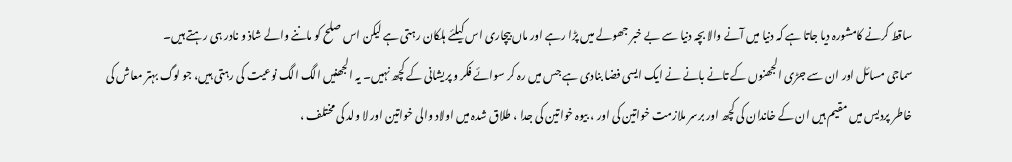ساقط کرنے کامشورہ دیا جاتا ہے کہ دنیا میں آنے والا بچہ دنیا سے بے خبر جھولے میں پڑا رہے اور ماں بیچاری اس کیلئے ہلکان رہتی ہے لیکن اس صلح کو ماننے والے شاذ و نادر ہی رہتے ہیں۔
سماجی مسائل اور ان سے جڑی الجھنوں کے تانے بانے نے ایک ایسی فضا بنادی ہے جس میں رہ کر سوائے فکر و پریشانی کے کچھ نہیں۔ یہ الجھنیں الگ الگ نوعیت کی رہتی ہیں، جو لوگ بہتر معاش کی خاطر پردیس میں مقیم ہیں ان کے خاندان کی کچھ اور برسر ملازمت خواتین کی اور ، بیوہ خواتین کی جدا ، طلاق شدہ میں اولاد والی خواتین اور لا ولد کی مختلف ،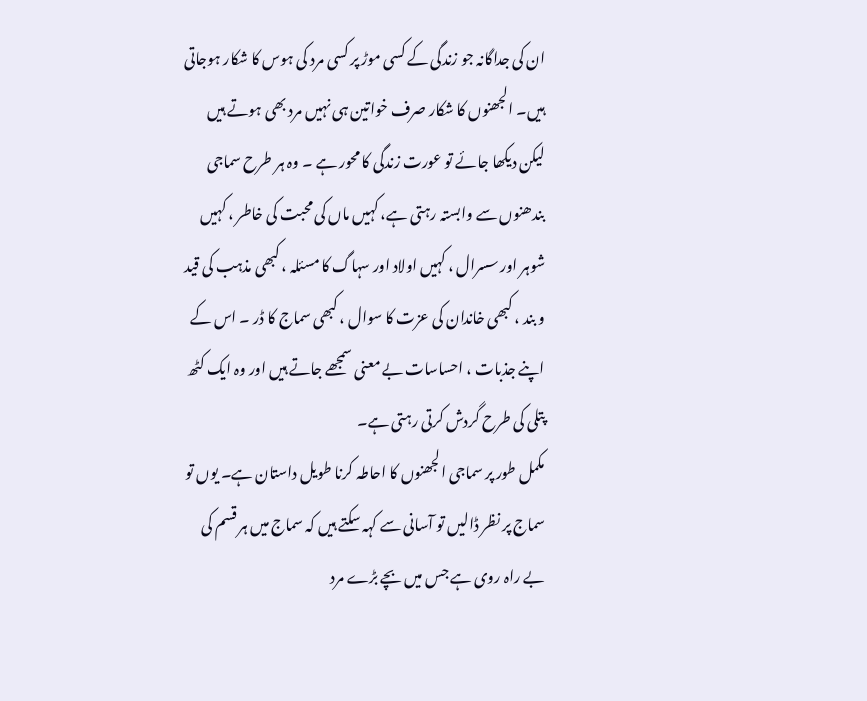ان کی جداگانہ جو زندگی کے کسی موڑ پر کسی مرد کی ہوس کا شکار ہوجاتی ہیں۔ الجھنوں کا شکار صرف خواتین ہی نہیں مرد بھی ہوتے ہیں لیکن دیکھا جائے تو عورت زندگی کا محور ہے ۔ وہ ہر طرح سماجی بندھنوں سے وابستہ رہتی ہے، کہیں ماں کی محبت کی خاطر ، کہیں شوہر اور سسرال ، کہیں اولاد اور سہاگ کا مسئلہ ، کبھی مذہب کی قید و بند ، کبھی خاندان کی عزت کا سوال ، کبھی سماج کا ڈر ۔ اس کے اپنے جذبات ، احساسات بے معنی سمجھے جاتے ہیں اور وہ ایک کٹھ پتلی کی طرح گردش کرتی رہتی ہے۔
مکمل طور پر سماجی الجھنوں کا احاطہ کرنا طویل داستان ہے۔ یوں تو سماج پر نظر ڈالیں تو آسانی سے کہہ سکتے ہیں کہ سماج میں ہر قسم کی بے راہ روی ہے جس میں بچے بڑے مرد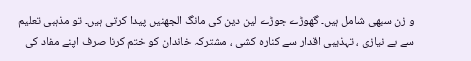و زن سبھی شامل ہیں۔ گھوڑے جوڑے لین دین کی مانگ الجھنیں پیدا کرتی ہیں۔ تو مذہبی تعلیم سے بے نیازی ، تہذیبی اقدار سے کنارہ کشی ، مشترکہ خاندان کو ختم کرنا صرف اپنے مفاد کی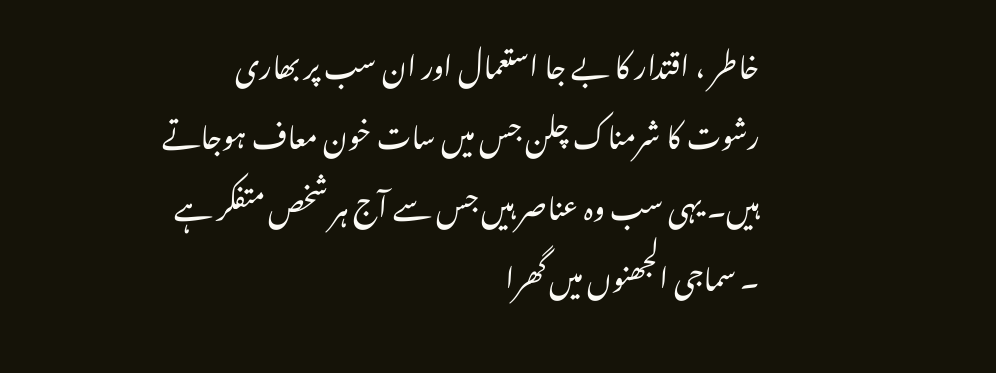خاطر ، اقتدار کا بے جا استعمال اور ان سب پر بھاری رشوت کا شرمناک چلن جس میں سات خون معاف ہوجاتے ہیں۔ یہی سب وہ عناصر ہیں جس سے آج ہر شخص متفکر ہے ۔ سماجی الجھنوں میں گھرا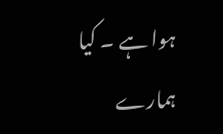ہوا ہے ۔ کیا ہمارے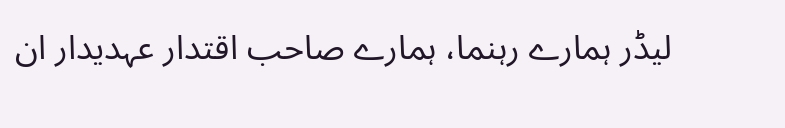لیڈر ہمارے رہنما، ہمارے صاحب اقتدار عہدیدار ان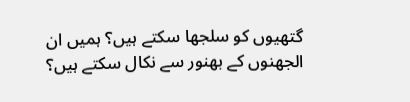گتھیوں کو سلجھا سکتے ہیں؟ ہمیں ان الجھنوں کے بھنور سے نکال سکتے ہیں؟